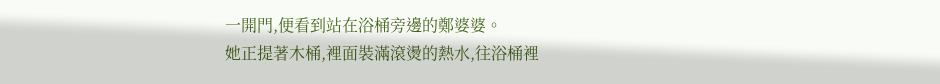一開門,便看到站在浴桶旁邊的鄭婆婆。
她正提著木桶,裡面裝滿滾燙的熱水,往浴桶裡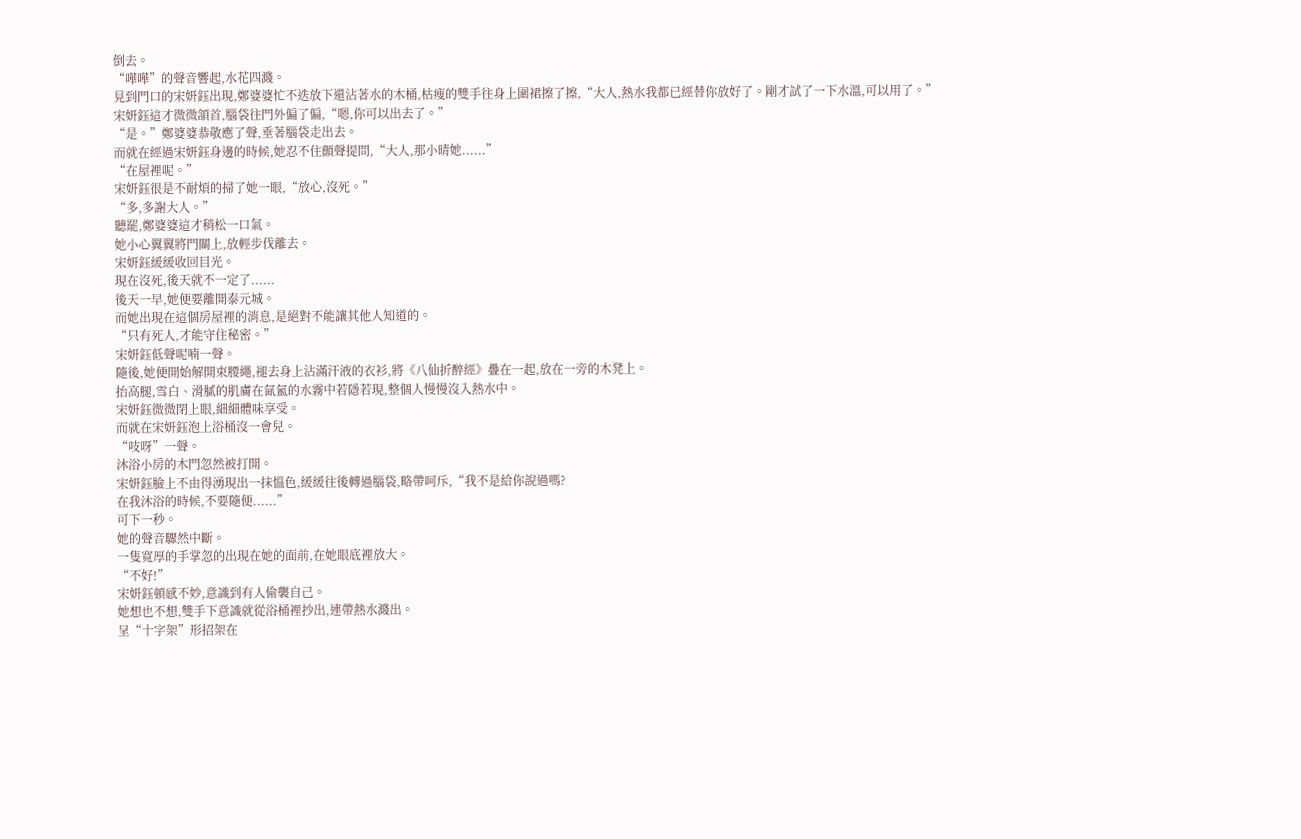倒去。
“嘩嘩”的聲音響起,水花四濺。
見到門口的宋妍鈺出現,鄭婆婆忙不迭放下還沾著水的木桶,枯瘦的雙手往身上圍裙擦了擦,“大人,熱水我都已經替你放好了。剛才試了一下水溫,可以用了。”
宋妍鈺這才微微頷首,腦袋往門外偏了偏,“嗯,你可以出去了。”
“是。”鄭婆婆恭敬應了聲,垂著腦袋走出去。
而就在經過宋妍鈺身邊的時候,她忍不住顫聲提問,“大人,那小晴她......”
“在屋裡呢。”
宋妍鈺很是不耐煩的掃了她一眼,“放心,沒死。”
“多,多謝大人。”
聽罷,鄭婆婆這才稍松一口氣。
她小心翼翼將門關上,放輕步伐離去。
宋妍鈺緩緩收回目光。
現在沒死,後天就不一定了......
後天一早,她便要離開泰元城。
而她出現在這個房屋裡的消息,是絕對不能讓其他人知道的。
“只有死人,才能守住秘密。”
宋妍鈺低聲呢喃一聲。
隨後,她便開始解開束腰繩,褪去身上沾滿汗液的衣衫,將《八仙折醉經》疊在一起,放在一旁的木凳上。
抬高腿,雪白、滑膩的肌膚在氤氳的水霧中若隱若現,整個人慢慢沒入熱水中。
宋妍鈺微微閉上眼,細細體味享受。
而就在宋妍鈺泡上浴桶沒一會兒。
“吱呀”一聲。
沐浴小房的木門忽然被打開。
宋妍鈺臉上不由得湧現出一抹慍色,緩緩往後轉過腦袋,略帶呵斥,“我不是給你說過嗎?
在我沐浴的時候,不要隨便......”
可下一秒。
她的聲音驟然中斷。
一隻寬厚的手掌忽的出現在她的面前,在她眼底裡放大。
“不好!”
宋妍鈺頓感不妙,意識到有人偷襲自己。
她想也不想,雙手下意識就從浴桶裡抄出,連帶熱水濺出。
呈“十字架”形招架在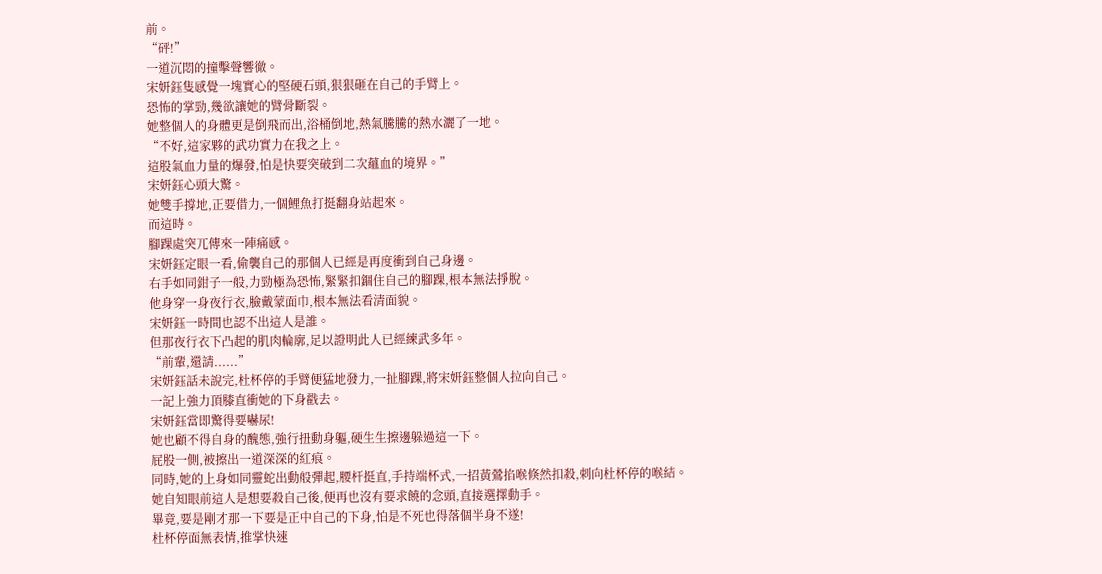前。
“砰!”
一道沉悶的撞擊聲響徹。
宋妍鈺隻感覺一塊實心的堅硬石頭,狠狠砸在自己的手臂上。
恐怖的掌勁,幾欲讓她的臂骨斷裂。
她整個人的身體更是倒飛而出,浴桶倒地,熱氣騰騰的熱水灑了一地。
“不好,這家夥的武功實力在我之上。
這股氣血力量的爆發,怕是快要突破到二次蘊血的境界。”
宋妍鈺心頭大驚。
她雙手撐地,正要借力,一個鯉魚打挺翻身站起來。
而這時。
腳踝處突兀傳來一陣痛感。
宋妍鈺定眼一看,偷襲自己的那個人已經是再度衝到自己身邊。
右手如同鉗子一般,力勁極為恐怖,緊緊扣錮住自己的腳踝,根本無法掙脫。
他身穿一身夜行衣,臉戴蒙面巾,根本無法看清面貌。
宋妍鈺一時間也認不出這人是誰。
但那夜行衣下凸起的肌肉輪廓,足以證明此人已經練武多年。
“前輩,還請......”
宋妍鈺話未說完,杜杯停的手臂便猛地發力,一扯腳踝,將宋妍鈺整個人拉向自己。
一記上強力頂膝直衝她的下身戳去。
宋妍鈺當即驚得要嚇尿!
她也顧不得自身的醜態,強行扭動身軀,硬生生擦邊躲過這一下。
屁股一側,被擦出一道深深的紅痕。
同時,她的上身如同靈蛇出動般彈起,腰杆挺直,手持端杯式,一招黃鶯掐喉倏然扣殺,刺向杜杯停的喉結。
她自知眼前這人是想要殺自己後,便再也沒有要求饒的念頭,直接選擇動手。
畢竟,要是剛才那一下要是正中自己的下身,怕是不死也得落個半身不遂!
杜杯停面無表情,推掌快速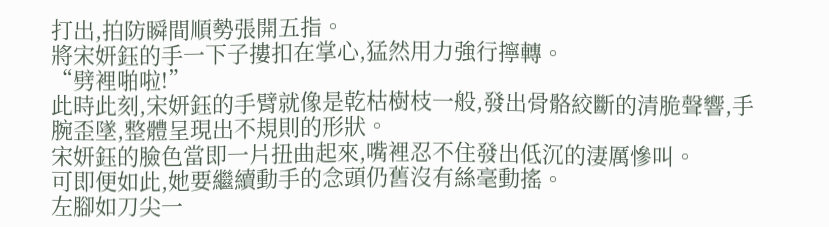打出,拍防瞬間順勢張開五指。
將宋妍鈺的手一下子摟扣在掌心,猛然用力強行擰轉。
“劈裡啪啦!”
此時此刻,宋妍鈺的手臂就像是乾枯樹枝一般,發出骨骼絞斷的清脆聲響,手腕歪墜,整體呈現出不規則的形狀。
宋妍鈺的臉色當即一片扭曲起來,嘴裡忍不住發出低沉的淒厲慘叫。
可即便如此,她要繼續動手的念頭仍舊沒有絲毫動搖。
左腳如刀尖一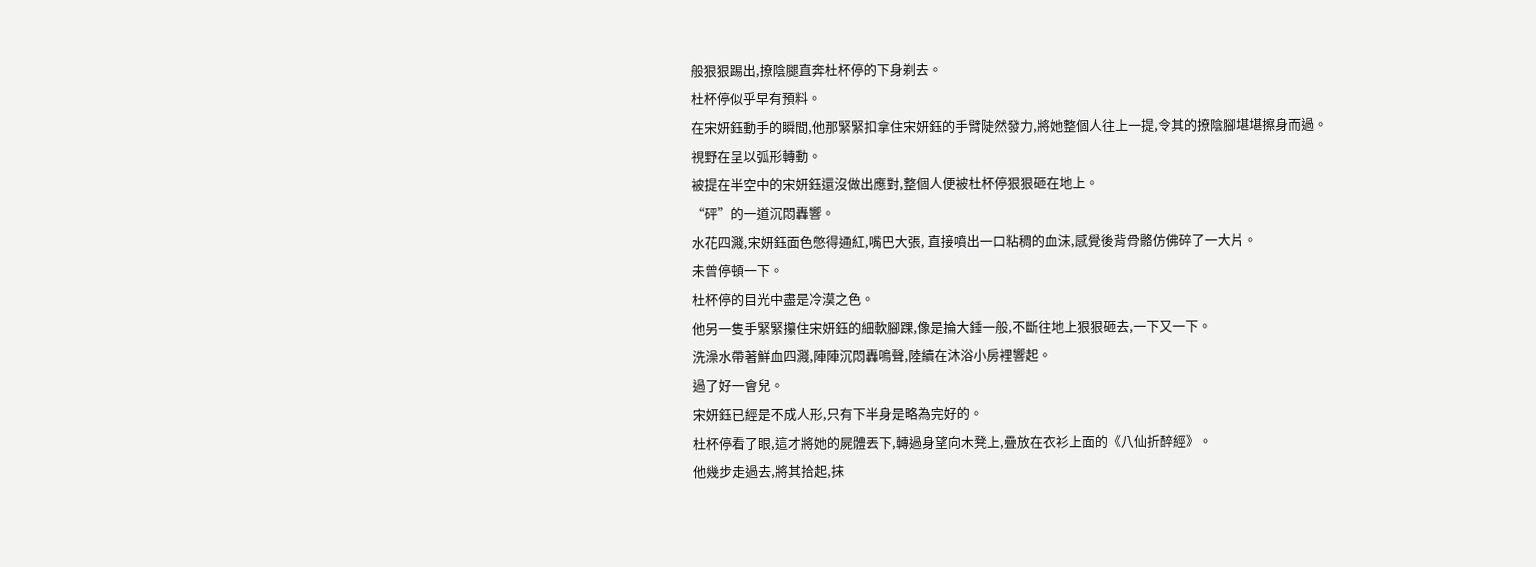般狠狠踢出,撩陰腿直奔杜杯停的下身剃去。
杜杯停似乎早有預料。
在宋妍鈺動手的瞬間,他那緊緊扣拿住宋妍鈺的手臂陡然發力,將她整個人往上一提,令其的撩陰腳堪堪擦身而過。
視野在呈以弧形轉動。
被提在半空中的宋妍鈺還沒做出應對,整個人便被杜杯停狠狠砸在地上。
“砰”的一道沉悶轟響。
水花四濺,宋妍鈺面色憋得通紅,嘴巴大張, 直接噴出一口粘稠的血沫,感覺後背骨骼仿佛碎了一大片。
未曾停頓一下。
杜杯停的目光中盡是冷漠之色。
他另一隻手緊緊攥住宋妍鈺的細軟腳踝,像是掄大錘一般,不斷往地上狠狠砸去,一下又一下。
洗澡水帶著鮮血四濺,陣陣沉悶轟鳴聲,陸續在沐浴小房裡響起。
過了好一會兒。
宋妍鈺已經是不成人形,只有下半身是略為完好的。
杜杯停看了眼,這才將她的屍體丟下,轉過身望向木凳上,疊放在衣衫上面的《八仙折醉經》。
他幾步走過去,將其拾起,抹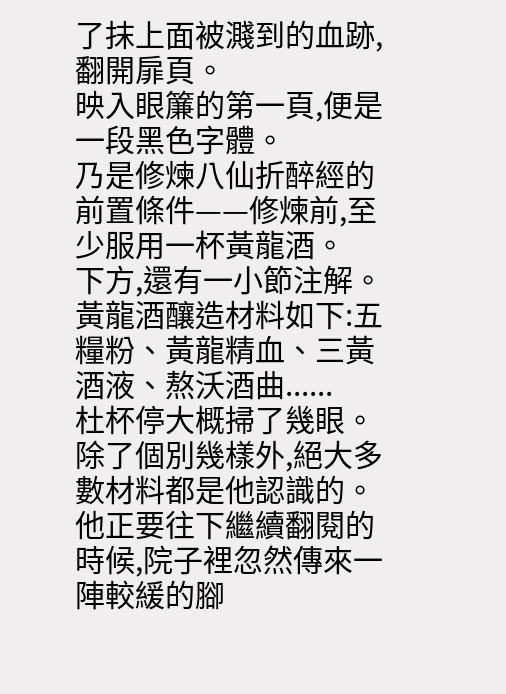了抹上面被濺到的血跡,翻開扉頁。
映入眼簾的第一頁,便是一段黑色字體。
乃是修煉八仙折醉經的前置條件——修煉前,至少服用一杯黃龍酒。
下方,還有一小節注解。
黃龍酒釀造材料如下:五糧粉、黃龍精血、三黃酒液、熬沃酒曲......
杜杯停大概掃了幾眼。
除了個別幾樣外,絕大多數材料都是他認識的。
他正要往下繼續翻閱的時候,院子裡忽然傳來一陣較緩的腳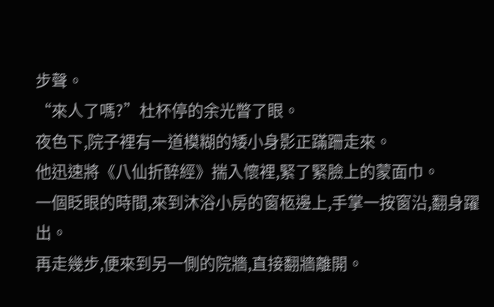步聲。
“來人了嗎?”杜杯停的余光瞥了眼。
夜色下,院子裡有一道模糊的矮小身影正蹣跚走來。
他迅速將《八仙折醉經》揣入懷裡,緊了緊臉上的蒙面巾。
一個眨眼的時間,來到沐浴小房的窗柩邊上,手掌一按窗沿,翻身躍出。
再走幾步,便來到另一側的院牆,直接翻牆離開。